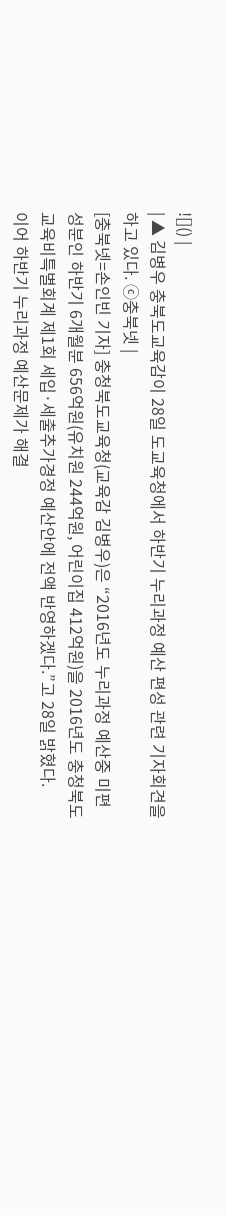![]() |
| ▲ 김병우 충북도교육감이 28일 도교육청에서 하반기 누리과정 예산 편성 관련 기자회견을 하고 있다. ⓒ충북넷 |
[충북넷=손인빈 기자] 충청북도교육청(교육감 김병우)은 “2016년도 누리과정 예산중 미편성분인 하반기 6개월분 656억원(유치원 244억원, 어린이집 412억원)을 2016년도 충청북도 교육비특별회계 제1회 세입·세출추가경정 예산안에 전액 반영하겠다.”고 28일 밝혔다.
이어 하반기 누리과정 예산문제가 해결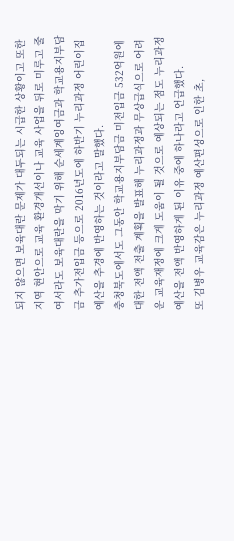되지 않으면 보육대란 문제가 대두되는 시급한 상황이고 또한 지역 현안으로 교육 환경개선이나 교육 사업을 뒤로 미루고 줄여서라도 보육대란을 막기 위해 순세계잉여금과 학교용지부담금 추가전입금 등으로 2016년도에 하반기 누리과정 어린이집 예산을 추경에 반영하는 것이라고 말했다.
충청북도에서도 그동안 학교용지부담금 미전입금 532억원에 대한 전액 전출 계획을 발표해 누리과정과 무상급식으로 어려운 교육재정에 크게 도움이 될 것으로 예상되는 점도 누리과정예산을 전액 반영하게 된 이유 중에 하나라고 언급했다.
또 김병우 교육감은 누리과정 예산편성으로 인한 초,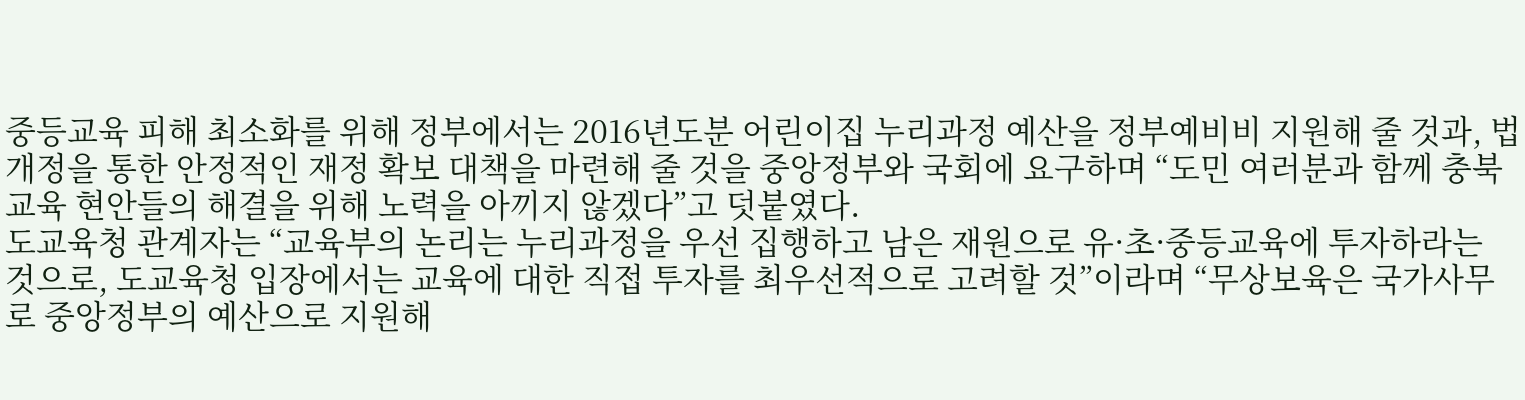중등교육 피해 최소화를 위해 정부에서는 2016년도분 어린이집 누리과정 예산을 정부예비비 지원해 줄 것과, 법개정을 통한 안정적인 재정 확보 대책을 마련해 줄 것을 중앙정부와 국회에 요구하며 “도민 여러분과 함께 충북교육 현안들의 해결을 위해 노력을 아끼지 않겠다”고 덧붙였다.
도교육청 관계자는 “교육부의 논리는 누리과정을 우선 집행하고 남은 재원으로 유·초·중등교육에 투자하라는 것으로, 도교육청 입장에서는 교육에 대한 직접 투자를 최우선적으로 고려할 것”이라며 “무상보육은 국가사무로 중앙정부의 예산으로 지원해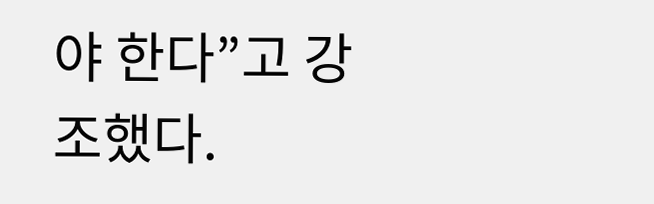야 한다”고 강조했다.